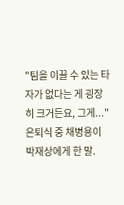"팀을 이끌 수 있는 타자가 없다는 게 굉장히 크거든요, 그게..."
은퇴식 중 채병용이 박재상에게 한 말.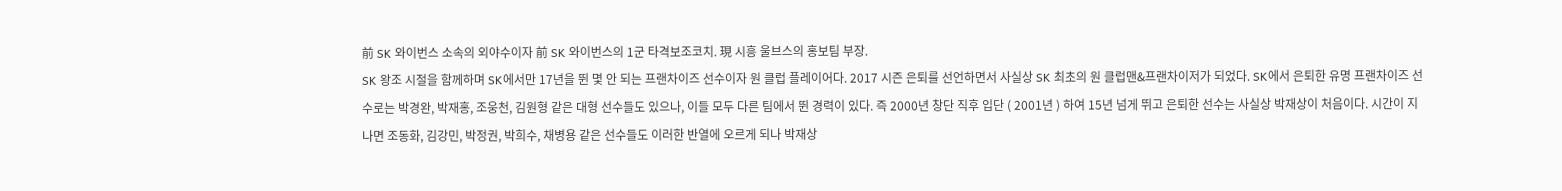前 SK 와이번스 소속의 외야수이자 前 SK 와이번스의 1군 타격보조코치. 現 시흥 울브스의 홍보팀 부장.
SK 왕조 시절을 함께하며 SK에서만 17년을 뛴 몇 안 되는 프랜차이즈 선수이자 원 클럽 플레이어다. 2017 시즌 은퇴를 선언하면서 사실상 SK 최초의 원 클럽맨&프랜차이저가 되었다. SK에서 은퇴한 유명 프랜차이즈 선수로는 박경완, 박재홍, 조웅천, 김원형 같은 대형 선수들도 있으나, 이들 모두 다른 팀에서 뛴 경력이 있다. 즉 2000년 창단 직후 입단 ( 2001년 ) 하여 15년 넘게 뛰고 은퇴한 선수는 사실상 박재상이 처음이다. 시간이 지나면 조동화, 김강민, 박정권, 박희수, 채병용 같은 선수들도 이러한 반열에 오르게 되나 박재상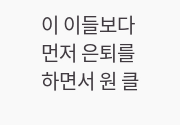이 이들보다 먼저 은퇴를 하면서 원 클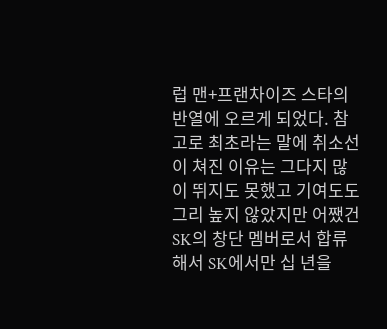럽 맨+프랜차이즈 스타의 반열에 오르게 되었다. 참고로 최초라는 말에 취소선이 쳐진 이유는 그다지 많이 뛰지도 못했고 기여도도 그리 높지 않았지만 어쨌건 SK의 창단 멤버로서 합류해서 SK에서만 십 년을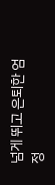넘게 뛰고 은퇴한 엄정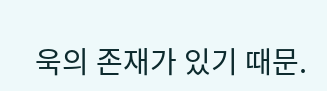욱의 존재가 있기 때문.